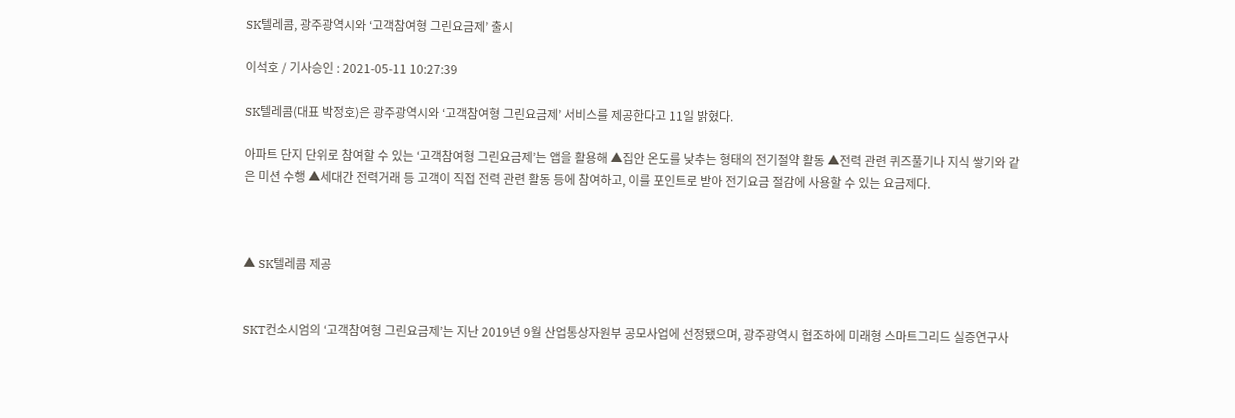SK텔레콤, 광주광역시와 ‘고객참여형 그린요금제’ 출시

이석호 / 기사승인 : 2021-05-11 10:27:39

SK텔레콤(대표 박정호)은 광주광역시와 ‘고객참여형 그린요금제’ 서비스를 제공한다고 11일 밝혔다.

아파트 단지 단위로 참여할 수 있는 ‘고객참여형 그린요금제’는 앱을 활용해 ▲집안 온도를 낮추는 형태의 전기절약 활동 ▲전력 관련 퀴즈풀기나 지식 쌓기와 같은 미션 수행 ▲세대간 전력거래 등 고객이 직접 전력 관련 활동 등에 참여하고, 이를 포인트로 받아 전기요금 절감에 사용할 수 있는 요금제다.



▲ SK텔레콤 제공


SKT컨소시엄의 ‘고객참여형 그린요금제’는 지난 2019년 9월 산업통상자원부 공모사업에 선정됐으며, 광주광역시 협조하에 미래형 스마트그리드 실증연구사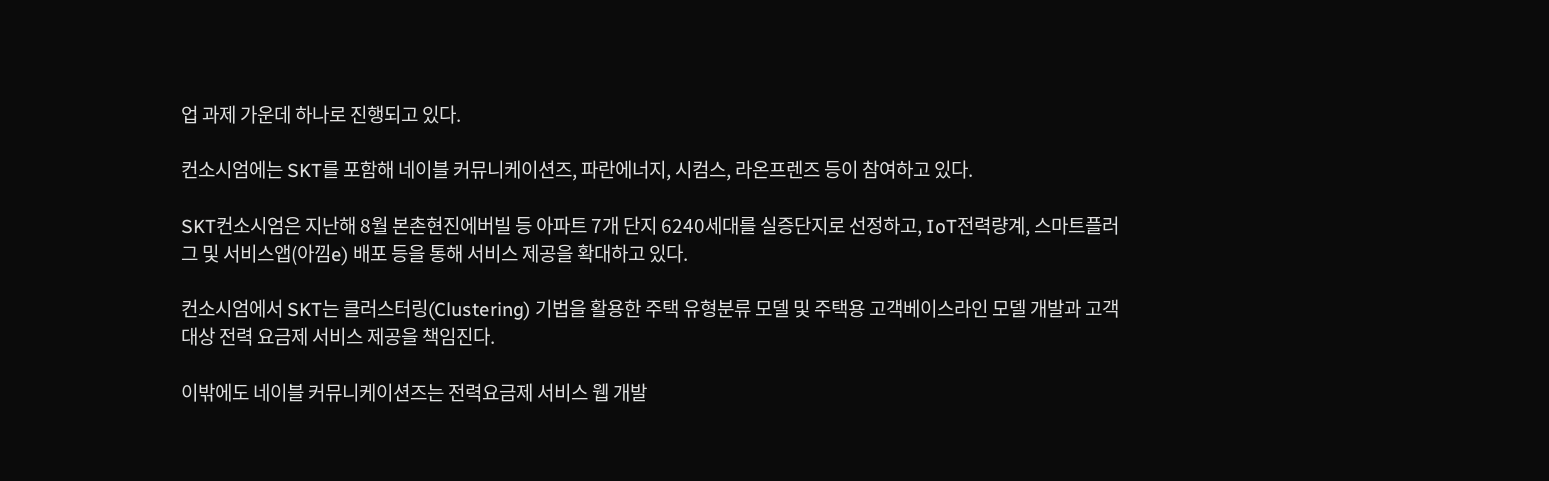업 과제 가운데 하나로 진행되고 있다.

컨소시엄에는 SKT를 포함해 네이블 커뮤니케이션즈, 파란에너지, 시컴스, 라온프렌즈 등이 참여하고 있다.

SKT컨소시엄은 지난해 8월 본촌현진에버빌 등 아파트 7개 단지 6240세대를 실증단지로 선정하고, IoT전력량계, 스마트플러그 및 서비스앱(아낌e) 배포 등을 통해 서비스 제공을 확대하고 있다.

컨소시엄에서 SKT는 클러스터링(Clustering) 기법을 활용한 주택 유형분류 모델 및 주택용 고객베이스라인 모델 개발과 고객 대상 전력 요금제 서비스 제공을 책임진다.

이밖에도 네이블 커뮤니케이션즈는 전력요금제 서비스 웹 개발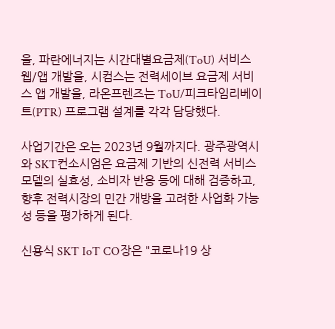을, 파란에너지는 시간대별요금제(ToU) 서비스 웹/앱 개발을, 시컴스는 전력세이브 요금제 서비스 앱 개발을, 라온프렌즈는 ToU/피크타임리베이트(PTR) 프로그램 설계를 각각 담당했다.

사업기간은 오는 2023년 9월까지다. 광주광역시와 SKT컨소시엄은 요금제 기반의 신전력 서비스 모델의 실효성, 소비자 반응 등에 대해 검증하고, 향후 전력시장의 민간 개방을 고려한 사업화 가능성 등을 평가하게 된다.

신용식 SKT IoT CO장은 "코로나19 상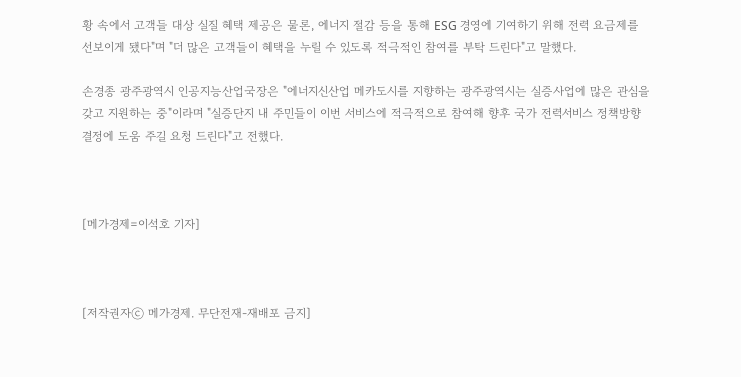황 속에서 고객들 대상 실질 혜택 제공은 물론, 에너지 절감 등을 통해 ESG 경영에 기여하기 위해 전력 요금제를 선보이게 됐다"며 "더 많은 고객들이 혜택을 누릴 수 있도록 적극적인 참여를 부탁 드린다"고 말했다.

손경종 광주광역시 인공지능산업국장은 "에너지신산업 메카도시를 지향하는 광주광역시는 실증사업에 많은 관심을 갖고 지원하는 중"이라며 "실증단지 내 주민들이 이번 서비스에 적극적으로 참여해 향후 국가 전력서비스 정책방향 결정에 도움 주길 요청 드린다"고 전했다.



[메가경제=이석호 기자]



[저작권자ⓒ 메가경제. 무단전재-재배포 금지]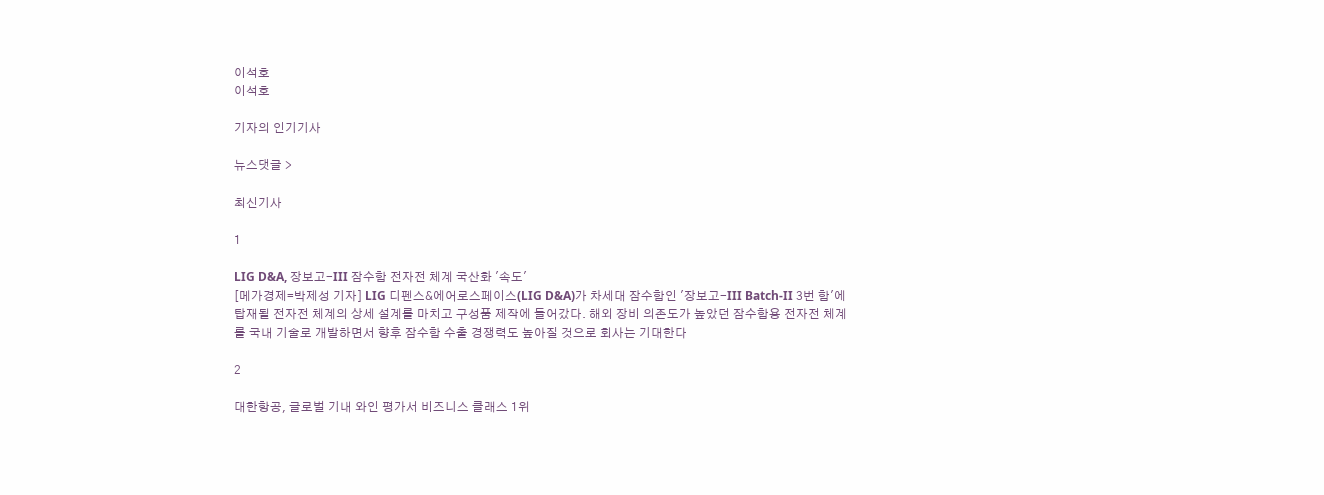이석호
이석호

기자의 인기기사

뉴스댓글 >

최신기사

1

LIG D&A, 장보고-III 잠수함 전자전 체계 국산화 '속도'
[메가경제=박제성 기자] LIG 디펜스&에어로스페이스(LIG D&A)가 차세대 잠수함인 '장보고-III Batch-II 3번 함'에 탑재될 전자전 체계의 상세 설계를 마치고 구성품 제작에 들어갔다. 해외 장비 의존도가 높았던 잠수함용 전자전 체계를 국내 기술로 개발하면서 향후 잠수함 수출 경쟁력도 높아질 것으로 회사는 기대한다

2

대한항공, 글로벌 기내 와인 평가서 비즈니스 클래스 1위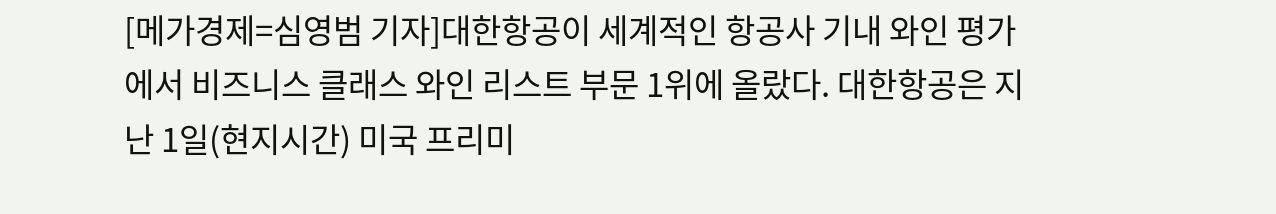[메가경제=심영범 기자]대한항공이 세계적인 항공사 기내 와인 평가에서 비즈니스 클래스 와인 리스트 부문 1위에 올랐다. 대한항공은 지난 1일(현지시간) 미국 프리미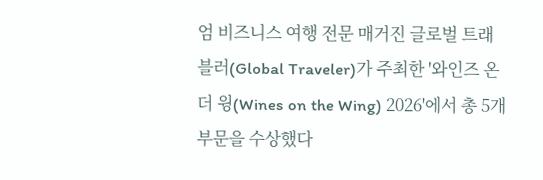엄 비즈니스 여행 전문 매거진 글로벌 트래블러(Global Traveler)가 주최한 '와인즈 온 더 윙(Wines on the Wing) 2026'에서 총 5개 부문을 수상했다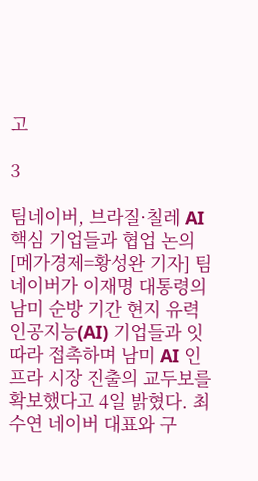고

3

팀네이버, 브라질·칠레 AI 핵심 기업들과 협업 논의
[메가경제=황성완 기자] 팀네이버가 이재명 대통령의 남미 순방 기간 현지 유력 인공지능(AI) 기업들과 잇따라 접촉하며 남미 AI 인프라 시장 진출의 교두보를 확보했다고 4일 밝혔다. 최수연 네이버 대표와 구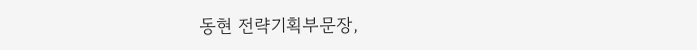동현 전략기획부문장,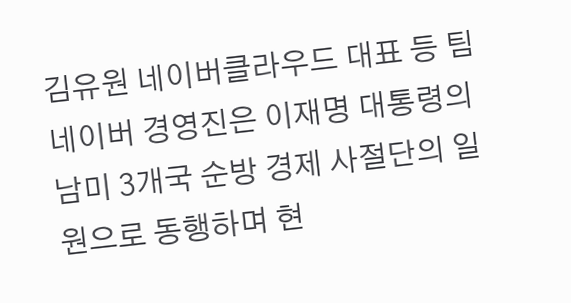김유원 네이버클라우드 대표 등 팀네이버 경영진은 이재명 대통령의 남미 3개국 순방 경제 사절단의 일원으로 동행하며 현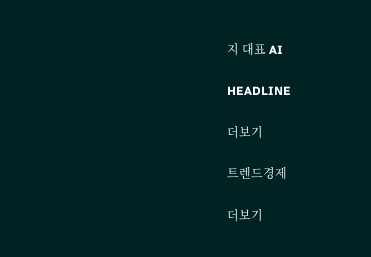지 대표 AI

HEADLINE

더보기

트렌드경제

더보기